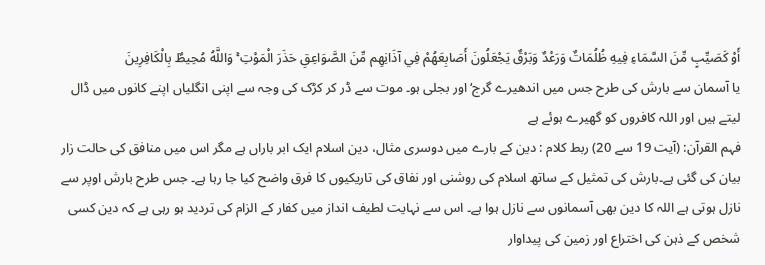أَوْ كَصَيِّبٍ مِّنَ السَّمَاءِ فِيهِ ظُلُمَاتٌ وَرَعْدٌ وَبَرْقٌ يَجْعَلُونَ أَصَابِعَهُمْ فِي آذَانِهِم مِّنَ الصَّوَاعِقِ حَذَرَ الْمَوْتِ ۚ وَاللَّهُ مُحِيطٌ بِالْكَافِرِينَ
یا آسمان سے بارش کی طرح جس میں اندھیرے گرج‘ اور بجلی ہو۔ موت سے ڈر کر کڑک کی وجہ سے اپنی انگلیاں اپنے کانوں میں ڈال لیتے ہیں اور اللہ کافروں کو گھیرے ہوئے ہے
فہم القرآن: (آیت 19 سے 20) ربط کلام : دین کے بارے میں دوسری مثال، دین اسلام ایک ابر باراں ہے مگر اس میں منافق کی حالت زار بیان کی گئی ہے۔بارش کی تمثیل کے ساتھ اسلام کی روشنی اور نفاق کی تاریکیوں کا فرق واضح کیا جا رہا ہے۔ جس طرح بارش اوپر سے نازل ہوتی ہے اللہ کا دین بھی آسمانوں سے نازل ہوا ہے۔ اس سے نہایت لطیف انداز میں کفار کے الزام کی تردید ہو رہی ہے کہ دین کسی شخص کے ذہن کی اختراع اور زمین کی پیداوار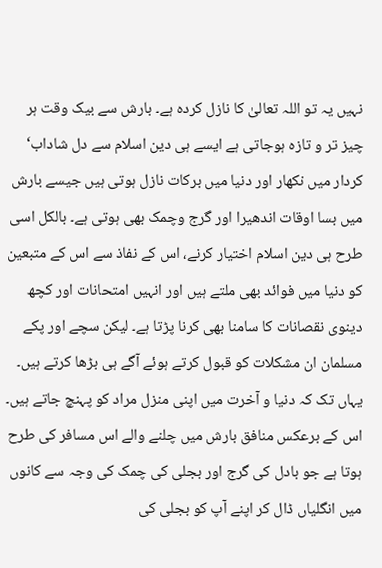نہیں یہ تو اللہ تعالیٰ کا نازل کردہ ہے۔ بارش سے بیک وقت ہر چیز تر و تازہ ہوجاتی ہے ایسے ہی دین اسلام سے دل شاداب‘ کردار میں نکھار اور دنیا میں برکات نازل ہوتی ہیں جیسے بارش میں بسا اوقات اندھیرا اور گرج وچمک بھی ہوتی ہے۔ بالکل اسی طرح ہی دین اسلام اختیار کرنے، اس کے نفاذ سے اس کے متبعین کو دنیا میں فوائد بھی ملتے ہیں اور انہیں امتحانات اور کچھ دینوی نقصانات کا سامنا بھی کرنا پڑتا ہے۔ لیکن سچے اور پکے مسلمان ان مشکلات کو قبول کرتے ہوئے آگے ہی بڑھا کرتے ہیں۔ یہاں تک کہ دنیا و آخرت میں اپنی منزل مراد کو پہنچ جاتے ہیں۔ اس کے برعکس منافق بارش میں چلنے والے اس مسافر کی طرح ہوتا ہے جو بادل کی گرج اور بجلی کی چمک کی وجہ سے کانوں میں انگلیاں ڈال کر اپنے آپ کو بجلی کی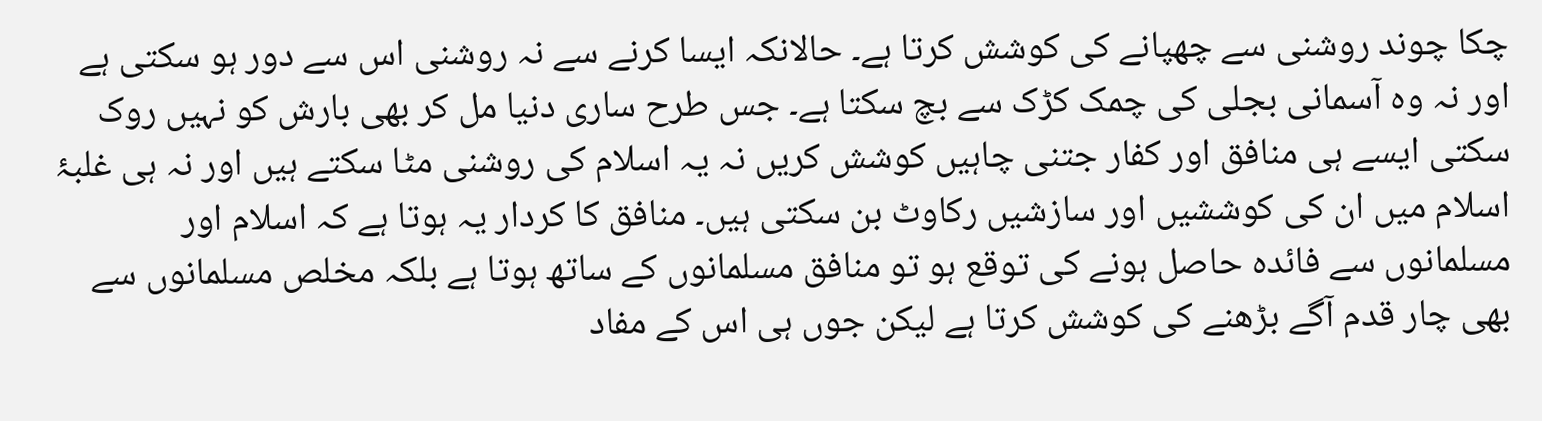چکا چوند روشنی سے چھپانے کی کوشش کرتا ہے۔ حالانکہ ایسا کرنے سے نہ روشنی اس سے دور ہو سکتی ہے اور نہ وہ آسمانی بجلی کی چمک کڑک سے بچ سکتا ہے۔ جس طرح ساری دنیا مل کر بھی بارش کو نہیں روک سکتی ایسے ہی منافق اور کفار جتنی چاہیں کوشش کریں نہ یہ اسلام کی روشنی مٹا سکتے ہیں اور نہ ہی غلبۂ اسلام میں ان کی کوششیں اور سازشیں رکاوٹ بن سکتی ہیں۔ منافق کا کردار یہ ہوتا ہے کہ اسلام اور مسلمانوں سے فائدہ حاصل ہونے کی توقع ہو تو منافق مسلمانوں کے ساتھ ہوتا ہے بلکہ مخلص مسلمانوں سے بھی چار قدم آگے بڑھنے کی کوشش کرتا ہے لیکن جوں ہی اس کے مفاد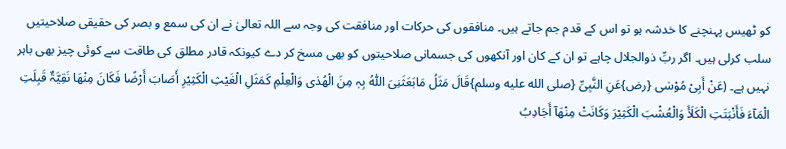کو ٹھیس پہنچنے کا خدشہ ہو تو اس کے قدم جم جاتے ہیں۔ منافقوں کی حرکات اور منافقت کی وجہ سے اللہ تعالیٰ نے ان کی سمع و بصر کی حقیقی صلاحیتیں سلب کرلی ہیں۔ اگر ربِّ ذوالجلال چاہے تو ان کے کان اور آنکھوں کی جسمانی صلاحیتوں کو بھی مسخ کر دے کیونکہ قادر مطلق کی طاقت سے کوئی چیز بھی باہر نہیں ہے۔ (عَنْ أَبِیْ مُوْسٰی {رض}عَنِ النَّبِیِّ {صلى الله عليه وسلم}قَالَ مَثَلُ مَابَعَثَنِیَ اللّٰہُ بِہٖ مِنَ الْھُدٰی وَالْعِلْمِ کَمَثَلِ الْغَیْثِ الْکَثِیْرِ أَصَابَ أَرْضًا فَکَانَ مِنْھَا نَقِیَّۃٌ قَبِلَتِ الْمَآءَ فَأَنْبَتَتِ الْکَلَأَ وَالْعُشْبَ الْکَثِیْرَ وَکَانَتْ مِنْھَآ أَجَادِبُ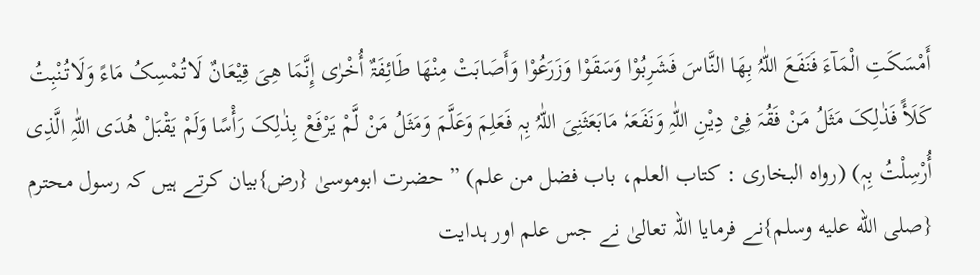أَمْسَکَتِ الْمَآءَ فَنَفَعَ اللّٰہُ بِھَا النَّاسَ فَشَرِبُوْا وَسَقَوْا وَزَرَعُوْا وَأَصَابَتْ مِنْھَا طَائِفَۃٌ أُخْرٰی إِنَّمَا ھِیَ قِیْعَانٌ لَاتُمْسِکُ مَاءً وَلَاتُنْبِتُ کَلَأً فَذٰلِکَ مَثَلُ مَنْ فَقُہَ فِیْ دِیْنِ اللّٰہِ وَنَفَعَہٗ مَابَعَثَنِیَ اللّٰہُ بِہٖ فَعَلِمَ وَعَلَّمَ وَمَثَلُ مَنْ لَّمْ یَرْفَعْ بِذٰلِکَ رَأْسًا وَلَمْ یَقْبَلْ ھُدَی اللّٰہِ الَّذِی أُرْسِلْتُ بِہٖ) (رواہ البخاری : کتاب العلم، باب فضل من علم) ” حضرت ابوموسیٰ {رض}بیان کرتے ہیں کہ رسول محترم {صلى الله عليه وسلم}نے فرمایا اللہ تعالیٰ نے جس علم اور ہدایت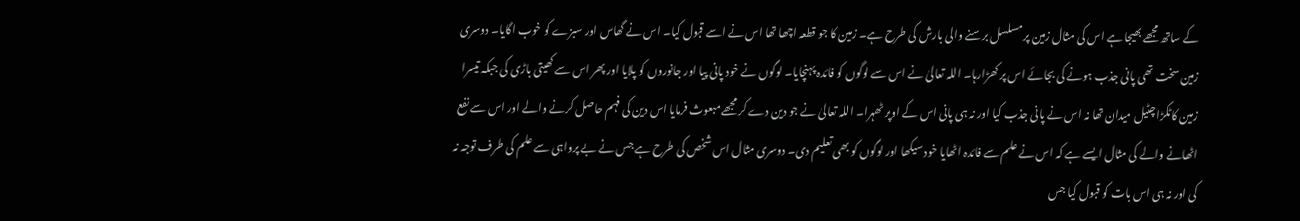کے ساتھ مجھے بھیجا ہے اس کی مثال زمین پر مسلسل برسنے والی بارش کی طرح ہے۔ زمین کا جو قطعہ اچھا تھا اس نے اسے قبول کیا۔ اس نے گھاس اور سبزے کو خوب اگایا۔ دوسری زمین سخت تھی پانی جذب ہونے کی بجائے اس پر کھڑارہا۔ اللہ تعالیٰ نے اس سے لوگوں کو فائدہ پہنچایا۔ لوگوں نے خود پانی پیا اور جانوروں کو پلایا اور پھر اس سے کھیتی باڑی کی جبکہ تیسرا زمین کاٹکڑا چٹیل میدان تھا نہ اس نے پانی جذب کیا اور نہ ہی پانی اس کے اوپر ٹھہرا۔ اللہ تعالیٰ نے جو دین دے کر مجھے مبعوث فرمایا اس دین کی فہم حاصل کرنے والے اور اس سے نفع اٹھانے والے کی مثال ایسے ہے کہ اس نے علم سے فائدہ اٹھایا خود سیکھا اور لوگوں کو بھی تعلیم دی۔ دوسری مثال اس شخص کی طرح ہے جس نے بے پرواہی سے علم کی طرف توجہ نہ کی اور نہ ہی اس بات کو قبول کیا جس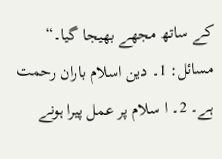کے ساتھ مجھے بھیجا گیا۔“ مسائل: 1۔ دین اسلام باران رحمت ہے۔ 2۔ ا سلام پر عمل پیرا ہونے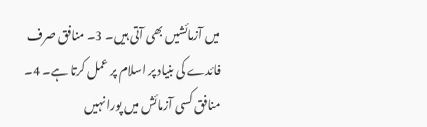میں آزمائشیں بھی آتی ہیں۔ 3۔ منافق صرف فائدے کی بنیاد پر اسلام پر عمل کرتا ہے۔ 4۔ منافق کسی آزمائش میں پورا نہیں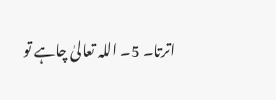اترتا۔ 5۔ اللہ تعالیٰ چاہے تو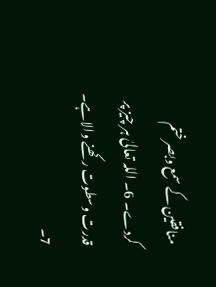منافقین کے سمع وبصر ختم کردے۔ 6۔ اللہ تعالیٰ ہر چیز پر قدرت وسطوت رکھنے والاہے۔ 7۔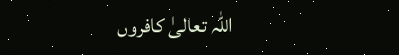اللہ تعالیٰ کافروں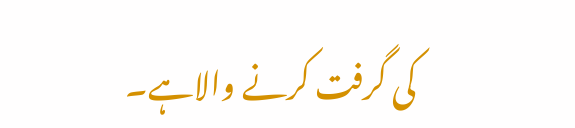کی گرفت کرنے والاہے۔